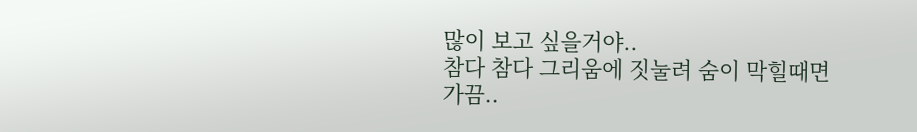많이 보고 싶을거야..
참다 참다 그리움에 짓눌려 숨이 막힐때면
가끔..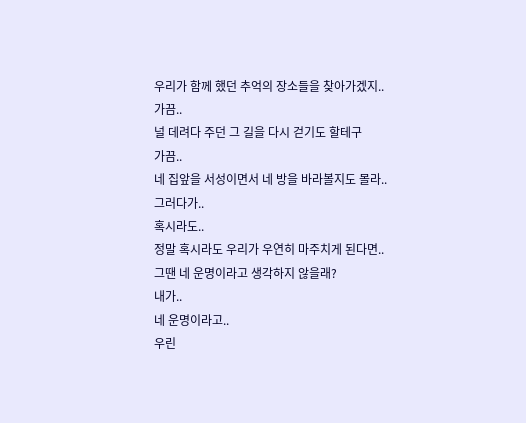우리가 함께 했던 추억의 장소들을 찾아가겠지..
가끔..
널 데려다 주던 그 길을 다시 걷기도 할테구
가끔..
네 집앞을 서성이면서 네 방을 바라볼지도 몰라..
그러다가..
혹시라도..
정말 혹시라도 우리가 우연히 마주치게 된다면..
그땐 네 운명이라고 생각하지 않을래?
내가..
네 운명이라고..
우린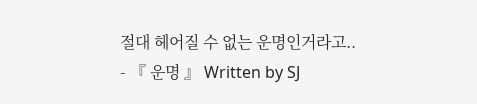절대 헤어질 수 없는 운명인거라고..
- 『 운명 』 Written by SJ